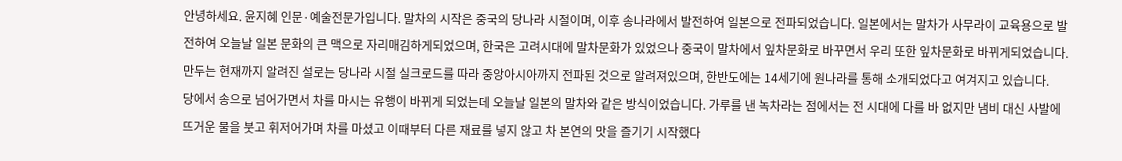안녕하세요. 윤지혜 인문·예술전문가입니다. 말차의 시작은 중국의 당나라 시절이며, 이후 송나라에서 발전하여 일본으로 전파되었습니다. 일본에서는 말차가 사무라이 교육용으로 발전하여 오늘날 일본 문화의 큰 맥으로 자리매김하게되었으며, 한국은 고려시대에 말차문화가 있었으나 중국이 말차에서 잎차문화로 바꾸면서 우리 또한 잎차문화로 바뀌게되었습니다. 만두는 현재까지 알려진 설로는 당나라 시절 실크로드를 따라 중앙아시아까지 전파된 것으로 알려져있으며, 한반도에는 14세기에 원나라를 통해 소개되었다고 여겨지고 있습니다.
당에서 송으로 넘어가면서 차를 마시는 유행이 바뀌게 되었는데 오늘날 일본의 말차와 같은 방식이었습니다. 가루를 낸 녹차라는 점에서는 전 시대에 다를 바 없지만 냄비 대신 사발에 뜨거운 물을 붓고 휘저어가며 차를 마셨고 이때부터 다른 재료를 넣지 않고 차 본연의 맛을 즐기기 시작했다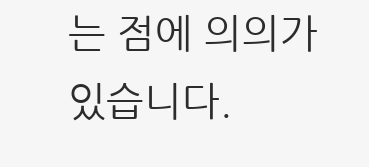는 점에 의의가 있습니다.